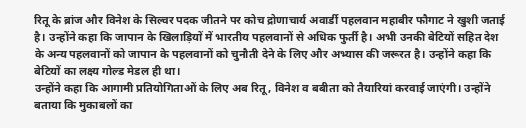रितू के ब्रांज और विनेश के सिल्वर पदक जीतने पर कोच द्रोणाचार्य अवार्डी पहलवान महाबीर फौगाट ने खुशी जताई है। उन्होंने कहा कि जापान के खिलाड़ियों में भारतीय पहलवानों से अधिक फुर्ती है। अभी उनकी बेटियों सहित देश के अन्य पहलवानों को जापान के पहलवानों को चुनौती देने के लिए और अभ्यास की जरूरत है। उन्होंने कहा कि बेटियों का लक्ष्य गोल्ड मेडल ही था।
उन्होंने कहा कि आगामी प्रतियोगिताओं के लिए अब रितू, विनेश व बबीता को तैयारियां करवाई जाएंगी। उन्होंने बताया कि मुकाबलों का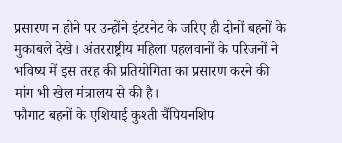प्रसारण न होने पर उन्होंने इंटरनेट के जरिए ही दोनों बहनों के मुकाबले देखे। अंतरराष्ट्रीय महिला पहलवानों के परिजनों ने भविष्य में इस तरह की प्रतियोगिता का प्रसारण करने की मांग भी खेल मंत्रालय से की है।
फौगाट बहनों के एशियाई कुश्ती चैंपियनशिप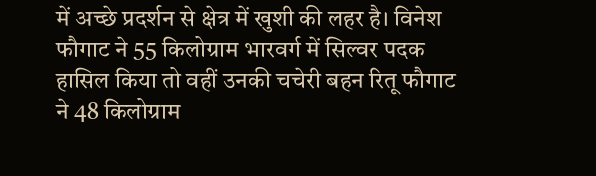में अच्छे प्रदर्शन से क्षेत्र में खुशी की लहर है। विनेश फौगाट ने 55 किलोग्राम भारवर्ग में सिल्वर पदक हासिल किया तो वहीं उनकी चचेरी बहन रितू फौगाट ने 48 किलोग्राम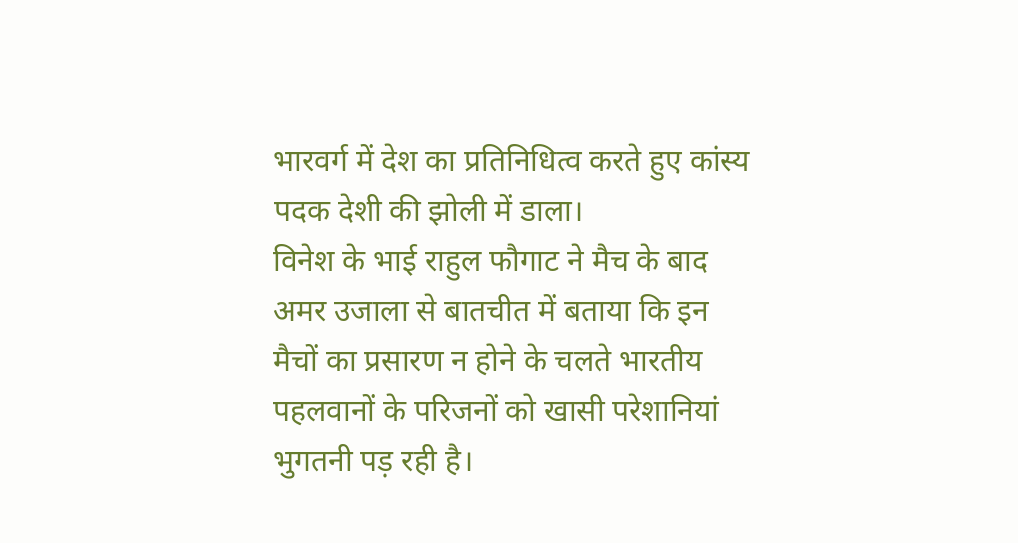भारवर्ग में देश का प्रतिनिधित्व करते हुए कांस्य पदक देशी की झोली में डाला।
विनेश के भाई राहुल फौगाट ने मैच के बाद अमर उजाला से बातचीत में बताया कि इन मैचों का प्रसारण न होने के चलते भारतीय पहलवानों के परिजनों को खासी परेशानियां भुगतनी पड़ रही है।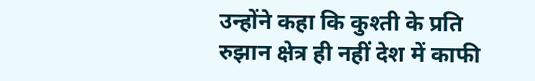उन्होंने कहा कि कुश्ती के प्रति रुझान क्षेत्र ही नहीं देश में काफी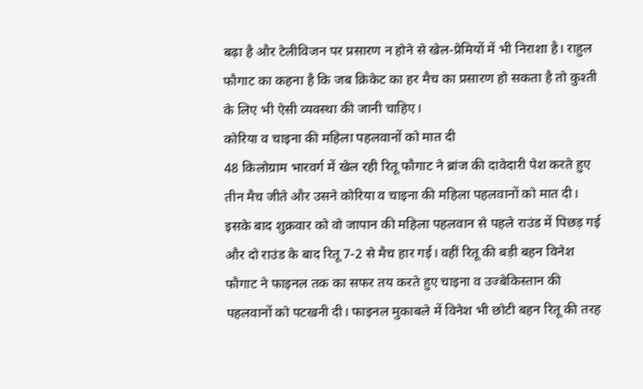बढ़ा है और टेलीविजन पर प्रसारण न होने से खेल-प्रेमियों में भी निराशा है। राहुल फौगाट का कहना है कि जब क्रिकेट का हर मैच का प्रसारण हो सकता है तो कुश्ती के लिए भी ऐसी व्यवस्था की जानी चाहिए।
कोरिया व चाइना की महिला पहलवानों को मात दी
48 किलोग्राम भारवर्ग में खेल रही रितू फौगाट ने ब्रांज की दावेदारी पेश करते हुए तीन मैच जीते और उसने कोरिया व चाइना की महिला पहलवानों को मात दी। इसके बाद शुक्रवार को वो जापान की महिला पहलवान से पहले राउंड में पिछड़ गई और दो राउंड के बाद रितू 7-2 से मैच हार गई। वहीं रितू की बड़ी बहन विनेश फौगाट ने फाइनल तक का सफर तय करते हुए चाइना व उज्बेकिस्तान की पहलवानों को पटखनी दी। फाइनल मुकाबले में विनेश भी छोटी बहन रितू की तरह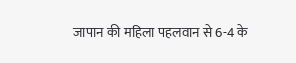जापान की महिला पहलवान से 6-4 के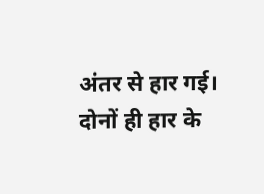अंतर से हार गई। दोनों ही हार के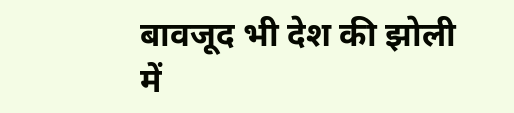बावजूद भी देश की झोली में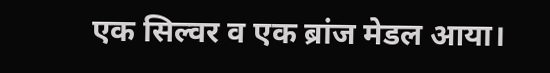एक सिल्वर व एक ब्रांज मेडल आया।